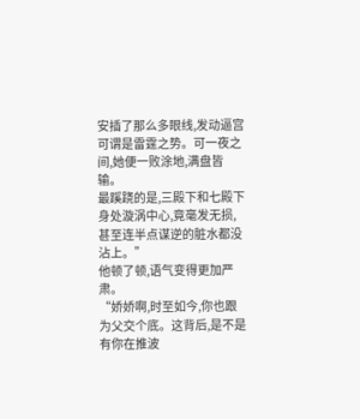安插了那么多眼线,发动逼宫可谓是雷霆之势。可一夜之间,她便一败涂地,满盘皆输。
最蹊跷的是,三殿下和七殿下身处漩涡中心,竟毫发无损,甚至连半点谋逆的脏水都没沾上。”
他顿了顿,语气变得更加严肃。
“娇娇啊,时至如今,你也跟为父交个底。这背后,是不是有你在推波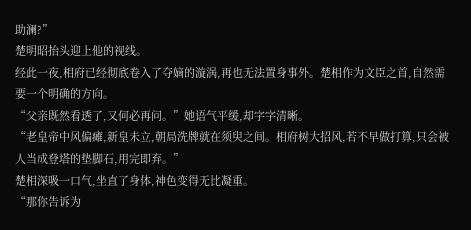助澜?”
楚明昭抬头迎上他的视线。
经此一夜,相府已经彻底卷入了夺嫡的漩涡,再也无法置身事外。楚相作为文臣之首,自然需要一个明确的方向。
“父亲既然看透了,又何必再问。”她语气平缓,却字字清晰。
“老皇帝中风偏瘫,新皇未立,朝局洗牌就在须臾之间。相府树大招风,若不早做打算,只会被人当成登塔的垫脚石,用完即弃。”
楚相深吸一口气,坐直了身体,神色变得无比凝重。
“那你告诉为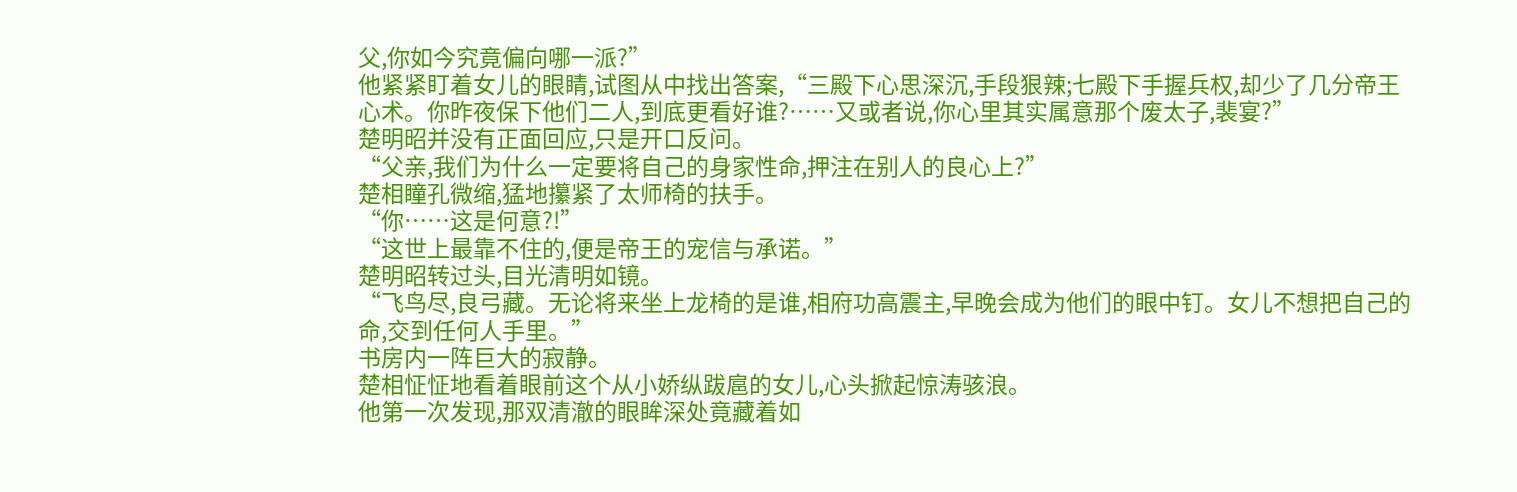父,你如今究竟偏向哪一派?”
他紧紧盯着女儿的眼睛,试图从中找出答案,“三殿下心思深沉,手段狠辣;七殿下手握兵权,却少了几分帝王心术。你昨夜保下他们二人,到底更看好谁?……又或者说,你心里其实属意那个废太子,裴宴?”
楚明昭并没有正面回应,只是开口反问。
“父亲,我们为什么一定要将自己的身家性命,押注在别人的良心上?”
楚相瞳孔微缩,猛地攥紧了太师椅的扶手。
“你……这是何意?!”
“这世上最靠不住的,便是帝王的宠信与承诺。”
楚明昭转过头,目光清明如镜。
“飞鸟尽,良弓藏。无论将来坐上龙椅的是谁,相府功高震主,早晚会成为他们的眼中钉。女儿不想把自己的命,交到任何人手里。”
书房内一阵巨大的寂静。
楚相怔怔地看着眼前这个从小娇纵跋扈的女儿,心头掀起惊涛骇浪。
他第一次发现,那双清澈的眼眸深处竟藏着如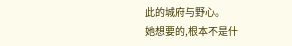此的城府与野心。
她想要的,根本不是什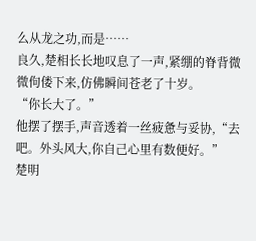么从龙之功,而是……
良久,楚相长长地叹息了一声,紧绷的脊背微微佝偻下来,仿佛瞬间苍老了十岁。
“你长大了。”
他摆了摆手,声音透着一丝疲惫与妥协,“去吧。外头风大,你自己心里有数便好。”
楚明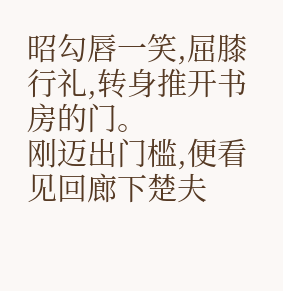昭勾唇一笑,屈膝行礼,转身推开书房的门。
刚迈出门槛,便看见回廊下楚夫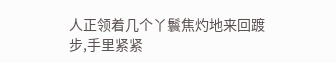人正领着几个丫鬟焦灼地来回踱步,手里紧紧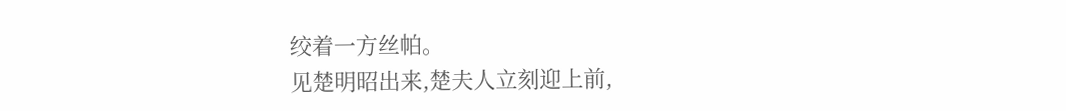绞着一方丝帕。
见楚明昭出来,楚夫人立刻迎上前,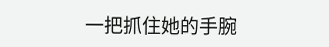一把抓住她的手腕